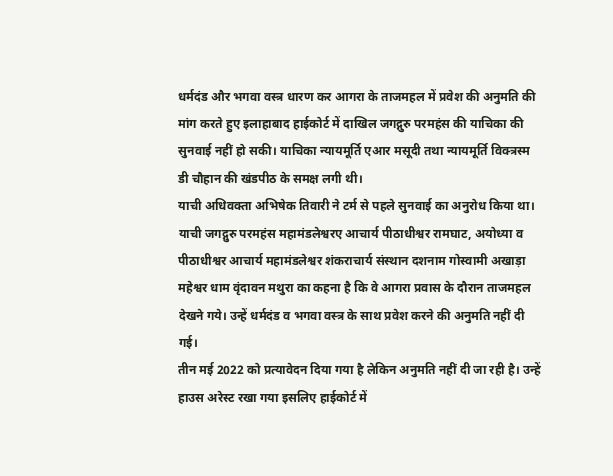धर्मदंड और भगवा वस्त्र धारण कर आगरा के ताजमहल में प्रवेश की अनुमति की मांग करते हुए इलाहाबाद हाईकोर्ट में दाखिल जगद्गुरु परमहंस की याचिका की सुनवाई नहीं हो सकी। याचिका न्यायमूर्ति एआर मसूदी तथा न्यायमूर्ति विक्त्रस्म डी चौहान की खंडपीठ के समक्ष लगी थी।
याची अधिवक्ता अभिषेक तिवारी ने टर्म से पहले सुनवाई का अनुरोध किया था। याची जगद्गुरु परमहंस महामंडलेश्वरए आचार्य पीठाधीश्वर रामघाट, अयोध्या व पीठाधीश्वर आचार्य महामंडलेश्वर शंकराचार्य संस्थान दशनाम गोस्वामी अखाड़ा महेश्वर धाम वृंदावन मथुरा का कहना है कि वे आगरा प्रवास के दौरान ताजमहल देखने गये। उन्हें धर्मदंड व भगवा वस्त्र के साथ प्रवेश करने की अनुमति नहीं दी गई।
तीन मई 2022 को प्रत्यावेदन दिया गया है लेकिन अनुमति नहीं दी जा रही है। उन्हें हाउस अरेस्ट रखा गया इसलिए हाईकोर्ट में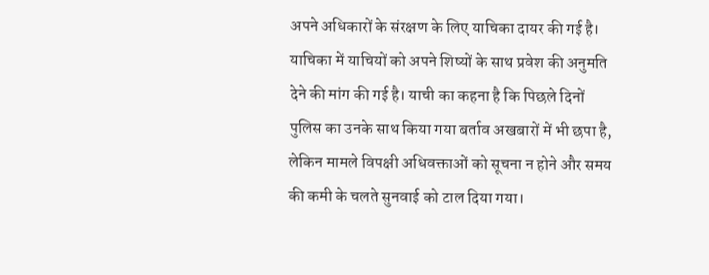अपने अधिकारों के संरक्षण के लिए याचिका दायर की गई है। याचिका में याचियों को अपने शिष्यों के साथ प्रवेश की अनुमति देने की मांग की गई है। याची का कहना है कि पिछले दिनों पुलिस का उनके साथ किया गया बर्ताव अखबारों में भी छपा है, लेकिन मामले विपक्षी अधिवक्ताओं को सूचना न होने और समय की कमी के चलते सुनवाई को टाल दिया गया।